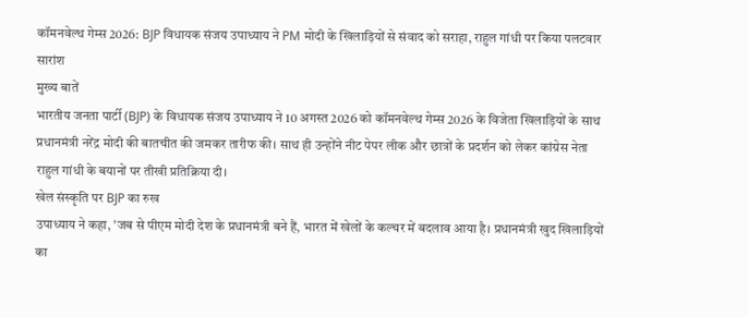कॉमनवेल्थ गेम्स 2026: BJP विधायक संजय उपाध्याय ने PM मोदी के खिलाड़ियों से संवाद को सराहा, राहुल गांधी पर किया पलटवार
सारांश
मुख्य बातें
भारतीय जनता पार्टी (BJP) के विधायक संजय उपाध्याय ने 10 अगस्त 2026 को कॉमनवेल्थ गेम्स 2026 के विजेता खिलाड़ियों के साथ प्रधानमंत्री नरेंद्र मोदी की बातचीत की जमकर तारीफ की। साथ ही उन्होंने नीट पेपर लीक और छात्रों के प्रदर्शन को लेकर कांग्रेस नेता राहुल गांधी के बयानों पर तीखी प्रतिक्रिया दी।
खेल संस्कृति पर BJP का रुख
उपाध्याय ने कहा, 'जब से पीएम मोदी देश के प्रधानमंत्री बने हैं, भारत में खेलों के कल्चर में बदलाव आया है। प्रधानमंत्री खुद खिलाड़ियों का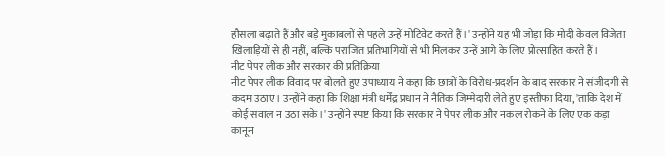हौसला बढ़ाते हैं और बड़े मुकाबलों से पहले उन्हें मोटिवेट करते हैं।' उन्होंने यह भी जोड़ा कि मोदी केवल विजेता खिलाड़ियों से ही नहीं, बल्कि पराजित प्रतिभागियों से भी मिलकर उन्हें आगे के लिए प्रोत्साहित करते हैं।
नीट पेपर लीक और सरकार की प्रतिक्रिया
नीट पेपर लीक विवाद पर बोलते हुए उपाध्याय ने कहा कि छात्रों के विरोध-प्रदर्शन के बाद सरकार ने संजीदगी से कदम उठाए। उन्होंने कहा कि शिक्षा मंत्री धर्मेंद्र प्रधान ने नैतिक जिम्मेदारी लेते हुए इस्तीफा दिया, 'ताकि देश में कोई सवाल न उठा सके।' उन्होंने स्पष्ट किया कि सरकार ने पेपर लीक और नकल रोकने के लिए एक कड़ा कानून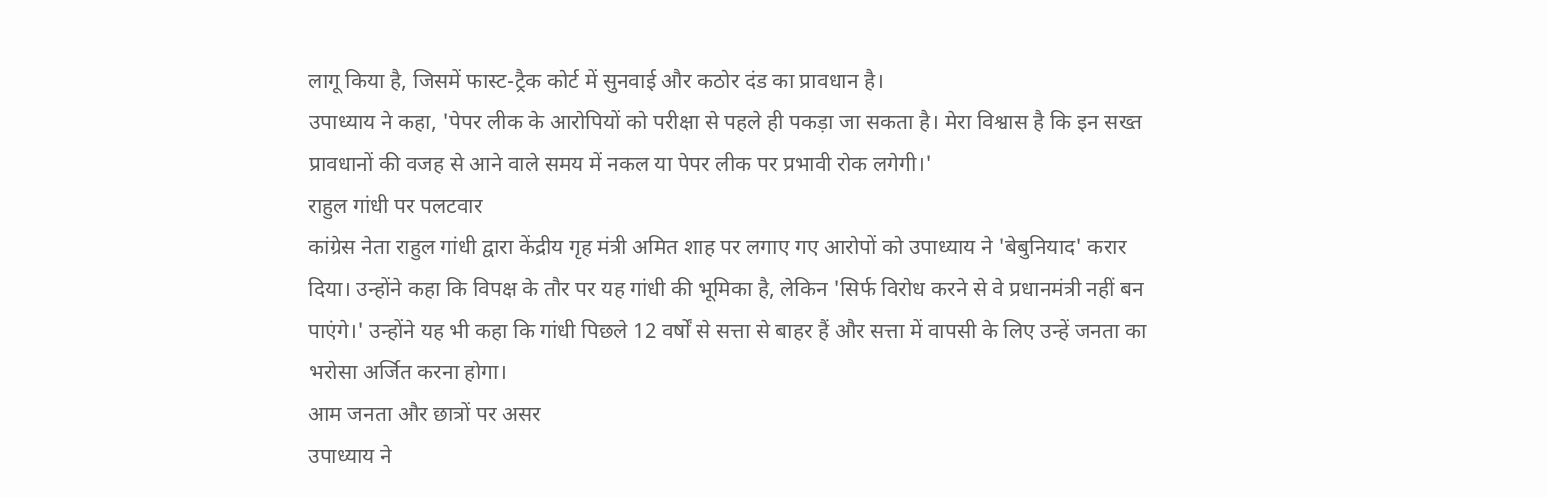लागू किया है, जिसमें फास्ट-ट्रैक कोर्ट में सुनवाई और कठोर दंड का प्रावधान है।
उपाध्याय ने कहा, 'पेपर लीक के आरोपियों को परीक्षा से पहले ही पकड़ा जा सकता है। मेरा विश्वास है कि इन सख्त प्रावधानों की वजह से आने वाले समय में नकल या पेपर लीक पर प्रभावी रोक लगेगी।'
राहुल गांधी पर पलटवार
कांग्रेस नेता राहुल गांधी द्वारा केंद्रीय गृह मंत्री अमित शाह पर लगाए गए आरोपों को उपाध्याय ने 'बेबुनियाद' करार दिया। उन्होंने कहा कि विपक्ष के तौर पर यह गांधी की भूमिका है, लेकिन 'सिर्फ विरोध करने से वे प्रधानमंत्री नहीं बन पाएंगे।' उन्होंने यह भी कहा कि गांधी पिछले 12 वर्षों से सत्ता से बाहर हैं और सत्ता में वापसी के लिए उन्हें जनता का भरोसा अर्जित करना होगा।
आम जनता और छात्रों पर असर
उपाध्याय ने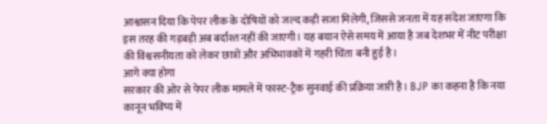आश्वासन दिया कि पेपर लीक के दोषियों को जल्द कड़ी सजा मिलेगी, जिससे जनता में यह संदेश जाएगा कि इस तरह की गड़बड़ी अब बर्दाश्त नहीं की जाएगी। यह बयान ऐसे समय में आया है जब देशभर में नीट परीक्षा की विश्वसनीयता को लेकर छात्रों और अभिभावकों में गहरी चिंता बनी हुई है।
आगे क्या होगा
सरकार की ओर से पेपर लीक मामले में फास्ट-ट्रैक सुनवाई की प्रक्रिया जारी है। BJP का कहना है कि नया कानून भविष्य में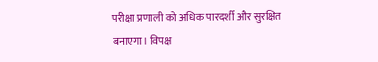परीक्षा प्रणाली को अधिक पारदर्शी और सुरक्षित बनाएगा। विपक्ष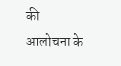की आलोचना के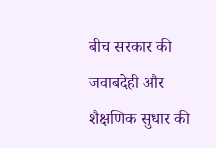बीच सरकार की जवाबदेही और शैक्षणिक सुधार की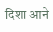दिशा आने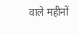वाले महीनों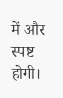में और स्पष्ट होगी।